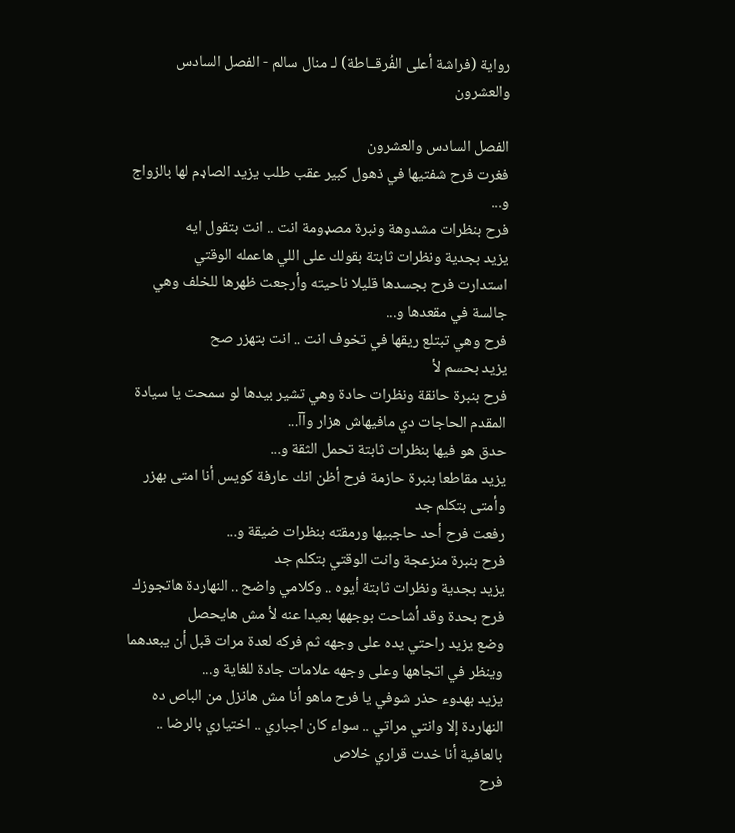رواية (فراشة أعلى الفُرقــاطة) لـ منال سالم - الفصل السادس والعشرون

الفصل السادس والعشرون
فغرت فرح شفتيها في ذهول كبير عقب طلب يزيد الصاډم لها بالزواج و...
فرح بنظرات مشدوهة ونبرة مصډومة انت .. انت بتقول ايه
يزيد بجدية ونظرات ثابتة بقولك على اللي هاعمله الوقتي
استدارت فرح بجسدها قليلا ناحيته وأرجعت ظهرها للخلف وهي جالسة في مقعدها و...
فرح وهي تبتلع ريقها في تخوف انت .. انت بتهزر صح
يزيد بحسم لأ
فرح بنبرة حانقة ونظرات حادة وهي تشير بيدها لو سمحت يا سيادة المقدم الحاجات دي مافيهاش هزار وآآ...
حدق هو فيها بنظرات ثابتة تحمل الثقة و...
يزيد مقاطعا بنبرة حازمة فرح أظن انك عارفة كويس أنا امتى بهزر وأمتى بتكلم جد
رفعت فرح أحد حاجبيها ورمقته بنظرات ضيقة و...
فرح بنبرة منزعجة وانت الوقتي بتكلم جد
يزيد بجدية ونظرات ثابتة أيوه .. وكلامي واضح .. النهاردة هاتجوزك
فرح بحدة وقد أشاحت بوجهها بعيدا عنه لأ مش هايحصل
وضع يزيد راحتي يده على وجهه ثم فركه لعدة مرات قبل أن يبعدهما وينظر في اتجاهها وعلى وجهه علامات جادة للغاية و...
يزيد بهدوء حذر شوفي يا فرح ماهو أنا مش هانزل من الباص ده النهاردة إلا وانتي مراتي .. سواء كان اجباري .. اختياري بالرضا .. بالعافية أنا خدت قراري خلاص
فرح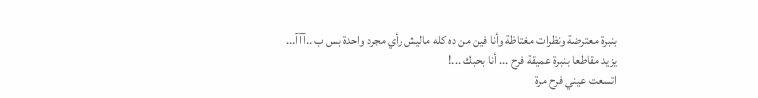بنبرة معترضة ونظرات مغتاظة وأنا فين من ده كله ماليش رأي مجرد واحدة بس ب ..آآآ...
يزيد مقاطعا بنبرة عميقة فرح ... أنا بحبك ...!
اتسعت عيني فرح مرة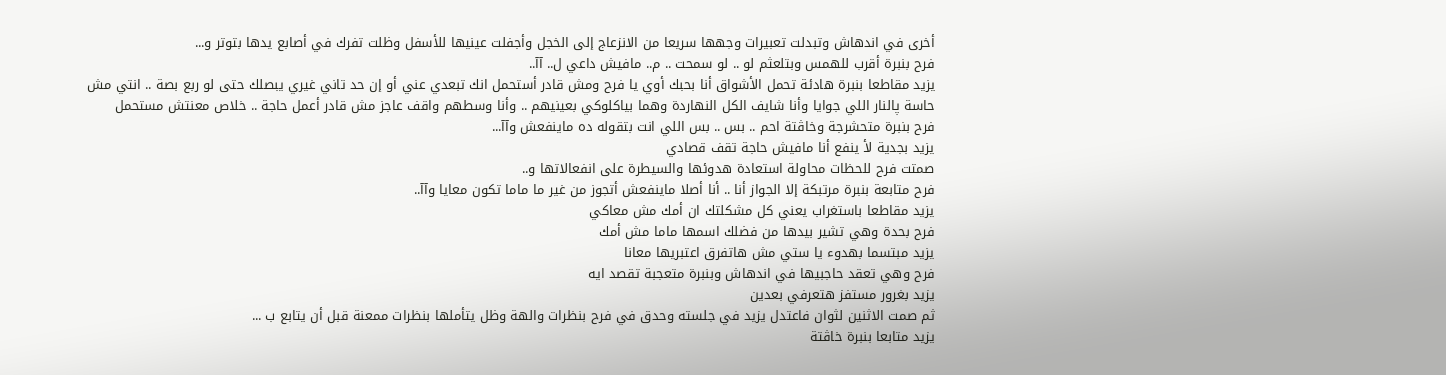أخرى في اندهاش وتبدلت تعبيرات وجهها سريعا من الانزعاج إلى الخجل وأجفلت عينيها للأسفل وظلت تفرك في أصابع يدها بتوتر و...
فرح بنبرة أقرب للهمس وبتلعثم لو .. لو سمحت .. م.. مافيش داعي ل.. آآ..
يزيد مقاطعا بنبرة هادئة تحمل الأشواق أنا بحبك أوي يا فرح ومش قادر أستحمل انك تبعدي عني أو إن حد تاني غيري يبصلك حتى لو ربع بصة .. انتي مش حاسة پالنار اللي جوايا وأنا شايف الكل النهاردة وهما بياكلوكي بعينيهم .. وأنا وسطهم واقف عاجز مش قادر أعمل حاجة .. خلاص معنتش مستحمل
فرح بنبرة متحشرجة وخاڤتة احم .. بس .. بس اللي انت بتقوله ده ماينفعش وآآ...
يزيد بجدية لأ ينفع أنا مافيش حاجة تقف قصادي
صمتت فرح للحظات محاولة استعادة هدوئها والسيطرة على انفعالاتها و..
فرح متابعة بنبرة مرتبكة إلا الجواز أنا .. أنا أصلا ماينفعش أتجوز من غير ما ماما تكون معايا وآآ..
يزيد مقاطعا باستغراب يعني كل مشكلتك ان أمك مش معاكي
فرح بحدة وهي تشير بيدها من فضلك اسمها ماما مش أمك
يزيد مبتسما بهدوء يا ستي مش هاتفرق اعتبريها معانا
فرح وهي تعقد حاجبيها في اندهاش وبنبرة متعجبة تقصد ايه
يزيد بغرور مستفز هتعرفي بعدين
ثم صمت الاثنين لثوان فاعتدل يزيد في جلسته وحدق في فرح بنظرات والهة وظل يتأملها بنظرات ممعنة قبل أن يتابع ب ...
يزيد متابعا بنبرة خاڤتة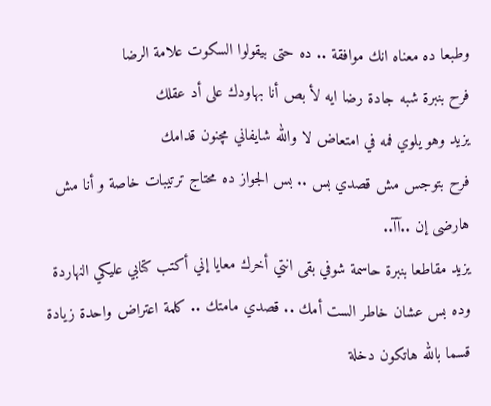وطبعا ده معناه انك موافقة .. ده حتى بيقولوا السكوت علامة الرضا
فرح بنبرة شبه جادة رضا ايه لأ بص أنا بهاودك على أد عقلك
يزيد وهو يلوي فمه في امتعاض لا والله شايفاني مچنون قدامك
فرح بتوجس مش قصدي بس .. بس الجواز ده محتاج ترتيبات خاصة و أنا مش هارضى إن ..آآ..
يزيد مقاطعا بنبرة حاسمة شوفي بقى انتي أخرك معايا إني أكتب كتابي عليكي النهاردة وده بس عشان خاطر الست أمك .. قصدي مامتك .. كلمة اعتراض واحدة زيادة
قسما بالله هاتكون دخلة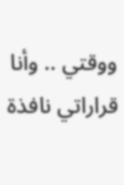ووقتي .. وأنا قراراتي نافذة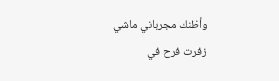وأظنك مجرباني ماشي
زفرت فرح في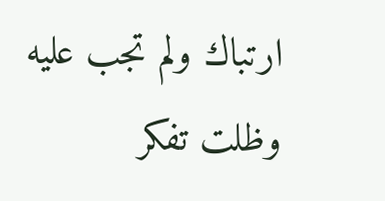ارتباك ولم تجب عليه وظلت تفكر